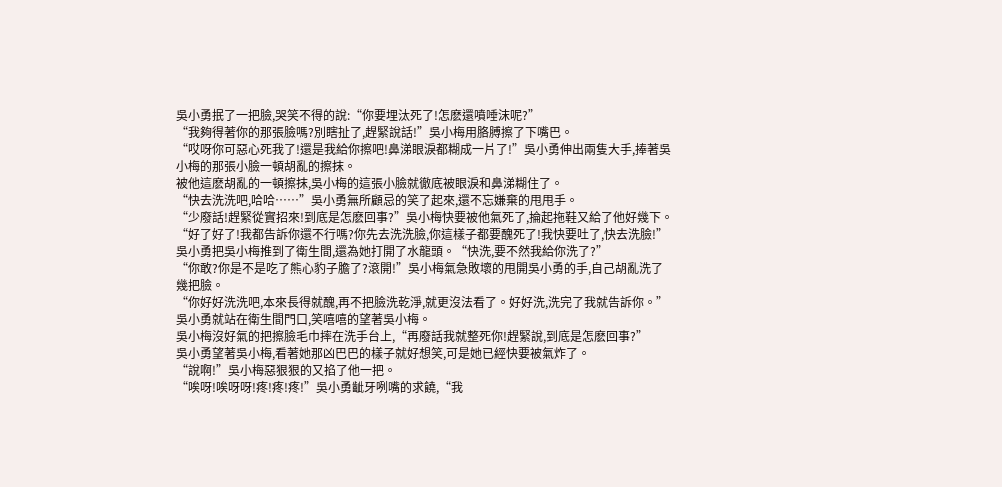吳小勇抿了一把臉,哭笑不得的說:“你要埋汰死了!怎麽還噴唾沫呢?”
“我夠得著你的那張臉嗎?別瞎扯了,趕緊說話!”吳小梅用胳膊擦了下嘴巴。
“哎呀你可惡心死我了!還是我給你擦吧!鼻涕眼淚都糊成一片了!”吳小勇伸出兩隻大手,捧著吳小梅的那張小臉一頓胡亂的擦抹。
被他這麽胡亂的一頓擦抹,吳小梅的這張小臉就徹底被眼淚和鼻涕糊住了。
“快去洗洗吧,哈哈……”吳小勇無所顧忌的笑了起來,還不忘嫌棄的甩甩手。
“少廢話!趕緊從實招來!到底是怎麽回事?”吳小梅快要被他氣死了,掄起拖鞋又給了他好幾下。
“好了好了!我都告訴你還不行嗎?你先去洗洗臉,你這樣子都要醜死了!我快要吐了,快去洗臉!”
吳小勇把吳小梅推到了衛生間,還為她打開了水龍頭。“快洗,要不然我給你洗了?”
“你敢?你是不是吃了熊心豹子膽了?滾開!”吳小梅氣急敗壞的甩開吳小勇的手,自己胡亂洗了幾把臉。
“你好好洗洗吧,本來長得就醜,再不把臉洗乾淨,就更沒法看了。好好洗,洗完了我就告訴你。”
吳小勇就站在衛生間門口,笑嘻嘻的望著吳小梅。
吳小梅沒好氣的把擦臉毛巾摔在洗手台上,“再廢話我就整死你!趕緊說,到底是怎麽回事?”
吳小勇望著吳小梅,看著她那凶巴巴的樣子就好想笑,可是她已經快要被氣炸了。
“說啊!”吳小梅惡狠狠的又掐了他一把。
“唉呀!唉呀呀!疼!疼!疼!”吳小勇齜牙咧嘴的求饒,“我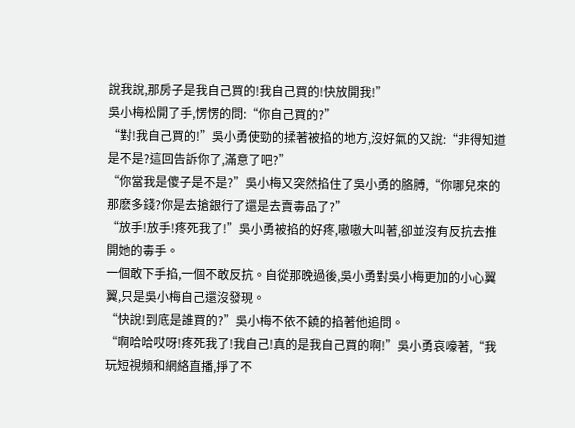說我說,那房子是我自己買的!我自己買的!快放開我!”
吳小梅松開了手,愣愣的問:“你自己買的?”
“對!我自己買的!”吳小勇使勁的揉著被掐的地方,沒好氣的又說:“非得知道是不是?這回告訴你了,滿意了吧?”
“你當我是傻子是不是?”吳小梅又突然掐住了吳小勇的胳膊,“你哪兒來的那麽多錢?你是去搶銀行了還是去賣毒品了?”
“放手!放手!疼死我了!”吳小勇被掐的好疼,嗷嗷大叫著,卻並沒有反抗去推開她的毒手。
一個敢下手掐,一個不敢反抗。自從那晚過後,吳小勇對吳小梅更加的小心翼翼,只是吳小梅自己還沒發現。
“快說!到底是誰買的?”吳小梅不依不饒的掐著他追問。
“啊哈哈哎呀!疼死我了!我自己!真的是我自己買的啊!”吳小勇哀嚎著,“我玩短視頻和網絡直播,掙了不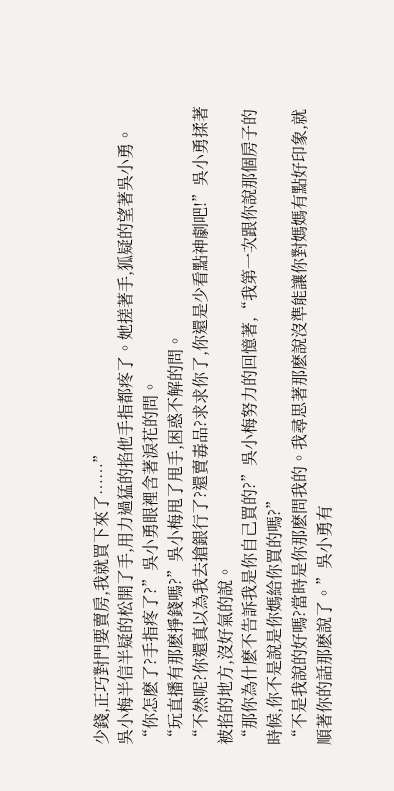少錢,正巧對門要賣房,我就買下來了……”
吳小梅半信半疑的松開了手,用力過猛的掐他手指都疼了。她搓著手,狐疑的望著吳小勇。
“你怎麽了?手指疼了?”吳小勇眼裡含著淚花的問。
“玩直播有那麽掙錢嗎?”吳小梅甩了甩手,困惑不解的問。
“不然呢?你還真以為我去搶銀行了?還賣毒品?求求你了,你還是少看點神劇吧!”吳小勇揉著被掐的地方,沒好氣的說。
“那你為什麽不告訴我是你自己買的?”吳小梅努力的回憶著,“我第一次跟你說那個房子的時候,你不是說是你媽給你買的嗎?”
“不是我說的好嗎?當時是你那麽問我的。我尋思著那麽說沒準能讓你對媽媽有點好印象,就順著你的話那麽說了。”吳小勇有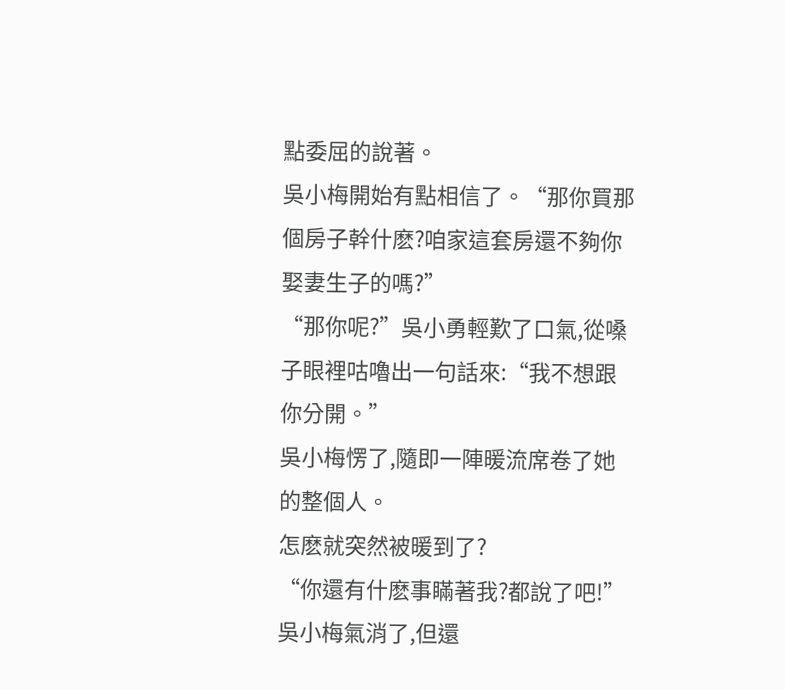點委屈的說著。
吳小梅開始有點相信了。“那你買那個房子幹什麽?咱家這套房還不夠你娶妻生子的嗎?”
“那你呢?”吳小勇輕歎了口氣,從嗓子眼裡咕嚕出一句話來:“我不想跟你分開。”
吳小梅愣了,隨即一陣暖流席卷了她的整個人。
怎麽就突然被暖到了?
“你還有什麽事瞞著我?都說了吧!”吳小梅氣消了,但還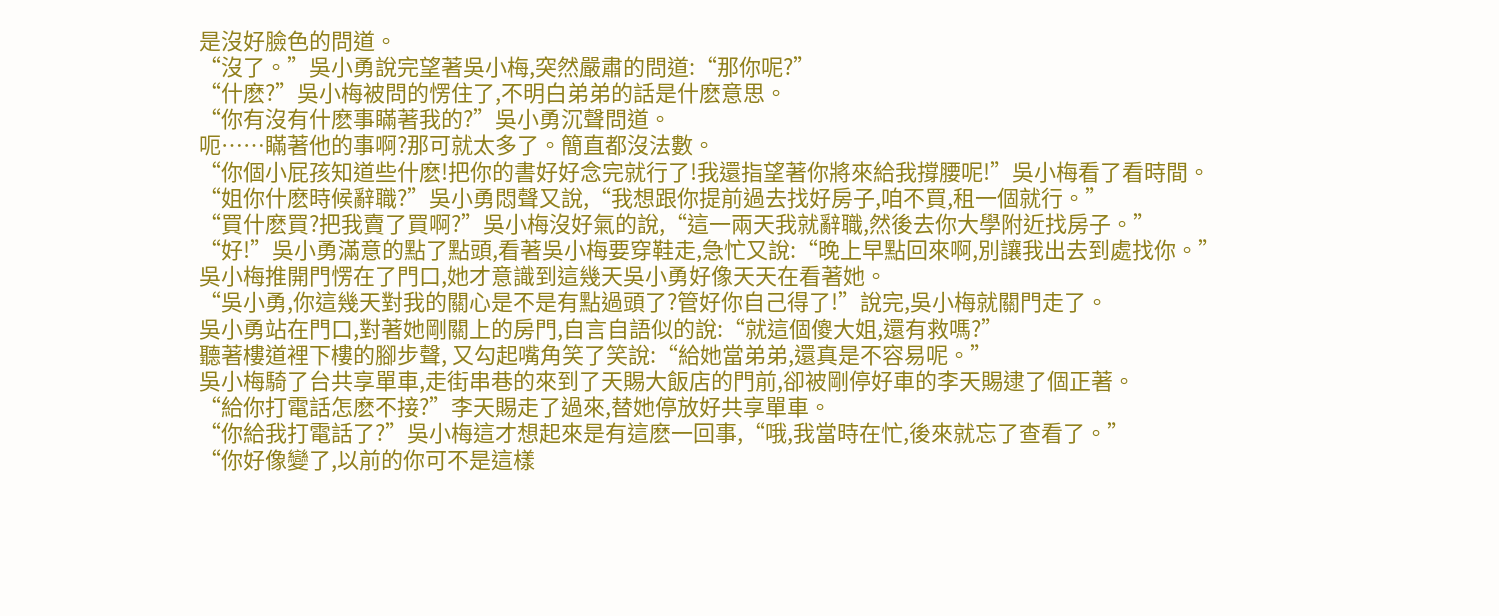是沒好臉色的問道。
“沒了。”吳小勇說完望著吳小梅,突然嚴肅的問道:“那你呢?”
“什麽?”吳小梅被問的愣住了,不明白弟弟的話是什麽意思。
“你有沒有什麽事瞞著我的?”吳小勇沉聲問道。
呃……瞞著他的事啊?那可就太多了。簡直都沒法數。
“你個小屁孩知道些什麽!把你的書好好念完就行了!我還指望著你將來給我撐腰呢!”吳小梅看了看時間。
“姐你什麽時候辭職?”吳小勇悶聲又說,“我想跟你提前過去找好房子,咱不買,租一個就行。”
“買什麽買?把我賣了買啊?”吳小梅沒好氣的說,“這一兩天我就辭職,然後去你大學附近找房子。”
“好!”吳小勇滿意的點了點頭,看著吳小梅要穿鞋走,急忙又說:“晚上早點回來啊,別讓我出去到處找你。”
吳小梅推開門愣在了門口,她才意識到這幾天吳小勇好像天天在看著她。
“吳小勇,你這幾天對我的關心是不是有點過頭了?管好你自己得了!”說完,吳小梅就關門走了。
吳小勇站在門口,對著她剛關上的房門,自言自語似的說:“就這個傻大姐,還有救嗎?”
聽著樓道裡下樓的腳步聲, 又勾起嘴角笑了笑說:“給她當弟弟,還真是不容易呢。”
吳小梅騎了台共享單車,走街串巷的來到了天賜大飯店的門前,卻被剛停好車的李天賜逮了個正著。
“給你打電話怎麽不接?”李天賜走了過來,替她停放好共享單車。
“你給我打電話了?”吳小梅這才想起來是有這麽一回事,“哦,我當時在忙,後來就忘了查看了。”
“你好像變了,以前的你可不是這樣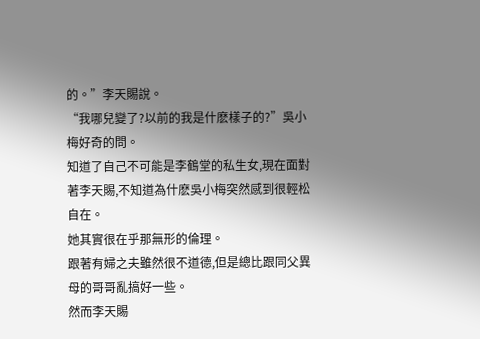的。”李天賜說。
“我哪兒變了?以前的我是什麽樣子的?”吳小梅好奇的問。
知道了自己不可能是李鶴堂的私生女,現在面對著李天賜,不知道為什麽吳小梅突然感到很輕松自在。
她其實很在乎那無形的倫理。
跟著有婦之夫雖然很不道德,但是總比跟同父異母的哥哥亂搞好一些。
然而李天賜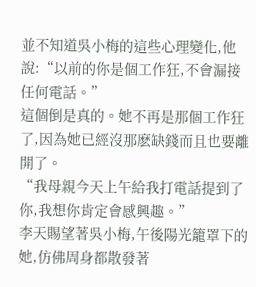並不知道吳小梅的這些心理變化,他說:“以前的你是個工作狂,不會漏接任何電話。”
這個倒是真的。她不再是那個工作狂了,因為她已經沒那麽缺錢而且也要離開了。
“我母親今天上午給我打電話提到了你,我想你肯定會感興趣。”
李天賜望著吳小梅,午後陽光籠罩下的她,仿佛周身都散發著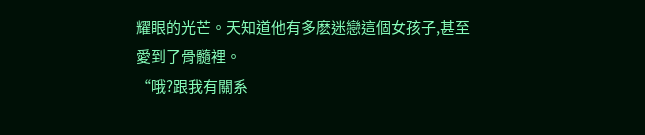耀眼的光芒。天知道他有多麽迷戀這個女孩子,甚至愛到了骨髓裡。
“哦?跟我有關系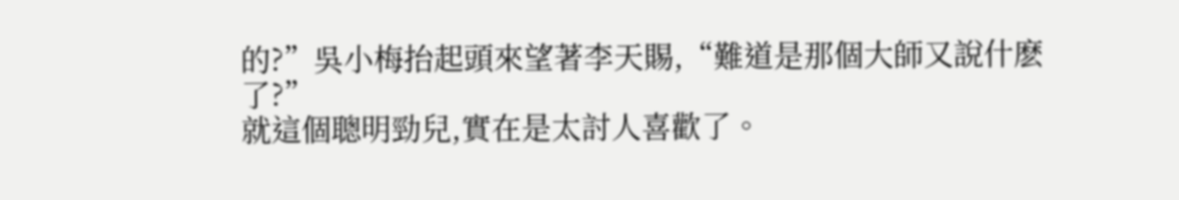的?”吳小梅抬起頭來望著李天賜,“難道是那個大師又說什麽了?”
就這個聰明勁兒,實在是太討人喜歡了。